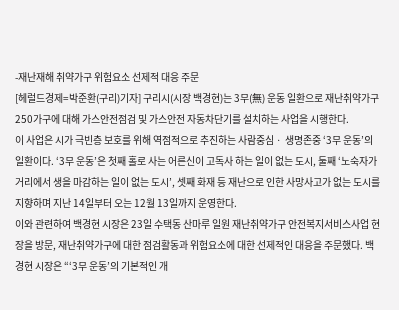-재난재해 취약가구 위험요소 선제적 대응 주문
[헤럴드경제=박준환(구리)기자] 구리시(시장 백경현)는 3무(無) 운동 일환으로 재난취약가구 250가구에 대해 가스안전점검 및 가스안전 자동차단기를 설치하는 사업을 시행한다.
이 사업은 시가 극빈층 보호를 위해 역점적으로 추진하는 사람중심ㆍ 생명존중 ‘3무 운동’의 일환이다. ‘3무 운동’은 첫째 홀로 사는 어른신이 고독사 하는 일이 없는 도시, 둘째 ‘노숙자가 거리에서 생을 마감하는 일이 없는 도시’, 셋째 화재 등 재난으로 인한 사망사고가 없는 도시를 지향하며 지난 14일부터 오는 12월 13일까지 운영한다.
이와 관련하여 백경현 시장은 23일 수택동 산마루 일원 재난취약가구 안전복지서비스사업 현장을 방문, 재난취약가구에 대한 점검활동과 위험요소에 대한 선제적인 대응을 주문했다. 백경현 시장은 “‘3무 운동’의 기본적인 개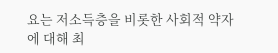요는 저소득층을 비롯한 사회적 약자에 대해 최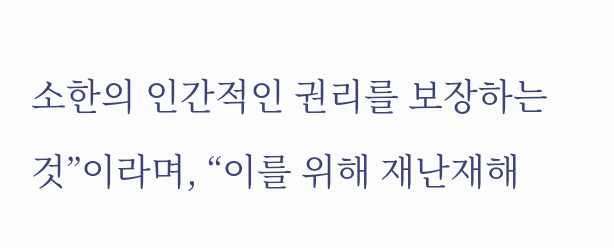소한의 인간적인 권리를 보장하는 것”이라며, “이를 위해 재난재해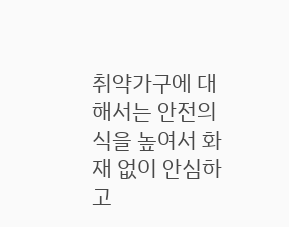취약가구에 대해서는 안전의식을 높여서 화재 없이 안심하고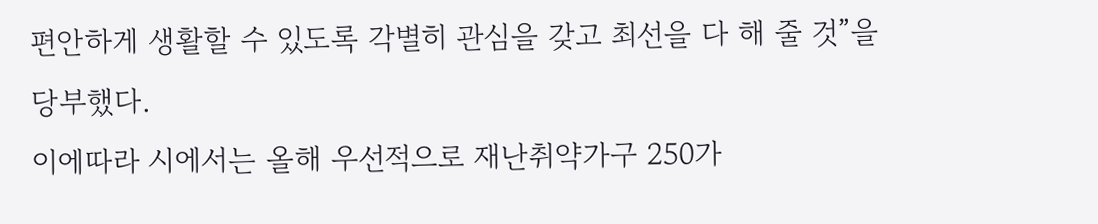편안하게 생활할 수 있도록 각별히 관심을 갖고 최선을 다 해 줄 것”을 당부했다.
이에따라 시에서는 올해 우선적으로 재난취약가구 250가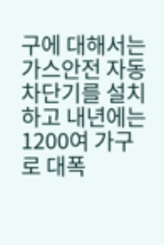구에 대해서는 가스안전 자동차단기를 설치하고 내년에는 1200여 가구로 대폭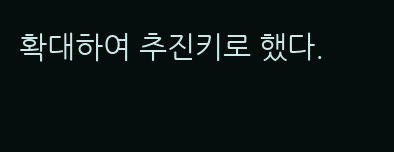확대하여 추진키로 했다.